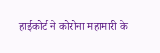हाईकोर्ट ने कोरोना महामारी के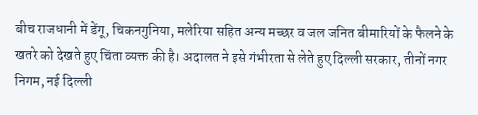बीच राजधानी में डेंगू, चिकनगुनिया, मलेरिया सहित अन्य मच्छर व जल जनित बीमारियों के फैलने के खतरे को देखते हुए चिंता व्यक्त की है। अदालत ने इसे गंभीरता से लेते हुए दिल्ली सरकार, तीनों नगर निगम, नई दिल्ली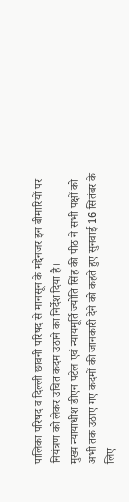पालिका परिषद व दिल्ली छावनी परिषद से मानसून के मद्देनजर इन बीमारियों पर नियंत्रण को लेकर उचित कदम उठाने का निर्देश दिया है।
मुख्य न्यायाधीश डीएन पटेल एवं न्यायमूर्ति ज्योति सिंह की पीठ ने सभी पक्षों को अभी तक उठाए गए कदमों की जानकारी देने को कहते हुए सुनवाई 16 सितंबर के लिए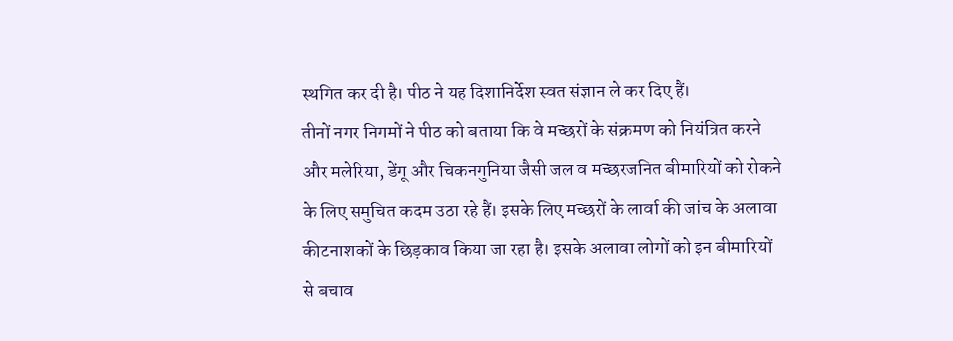स्थगित कर दी है। पीठ ने यह दिशानिर्देश स्वत संज्ञान ले कर दिए हैं।
तीनों नगर निगमों ने पीठ को बताया कि वे मच्छरों के संक्रमण को नियंत्रित करने और मलेरिया, डेंगू और चिकनगुनिया जैसी जल व मच्छरजनित बीमारियों को रोकने के लिए समुचित कदम उठा रहे हैं। इसके लिए मच्छरों के लार्वा की जांच के अलावा कीटनाशकों के छिड़काव किया जा रहा है। इसके अलावा लोगों को इन बीमारियों से बचाव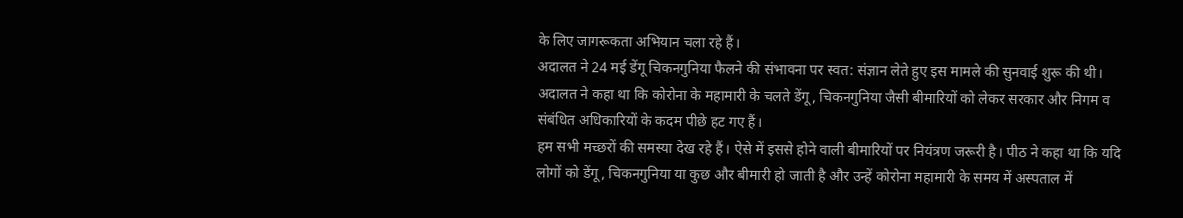के लिए जागरूकता अभियान चला रहे हैं।
अदालत ने 24 मई डेंगू चिकनगुनिया फैलने की संभावना पर स्वत: संज्ञान लेते हुए इस मामले की सुनवाई शुरू की थी। अदालत ने कहा था कि कोरोना के महामारी के चलते डेंगू, चिकनगुनिया जैसी बीमारियों को लेकर सरकार और निगम व संबंधित अधिकारियों के कदम पीछे हट गए हैं।
हम सभी मच्छरों की समस्या देख रहे हैं। ऐसे में इससे होने वाली बीमारियों पर नियंत्रण जरूरी है। पीठ ने कहा था कि यदि लोगों को डेंगू, चिकनगुनिया या कुछ और बीमारी हो जाती है और उन्हें कोरोना महामारी के समय में अस्पताल में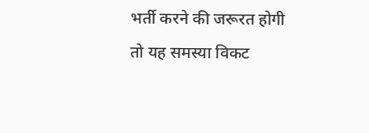भर्ती करने की जरूरत होगी तो यह समस्या विकट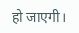हो जाएगी।